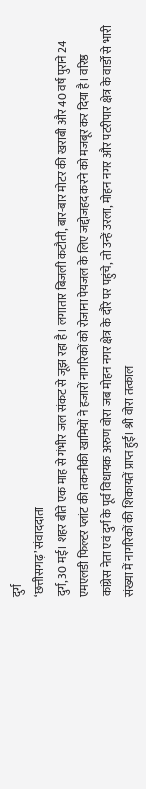दुर्ग
‘छत्तीसगढ़’ संवाददाता
दुर्ग, 30 मई। शहर बीते एक माह से गंभीर जल संकट से जूझ रहा है। लगातार बिजली कटौती, बार-बार मोटर की खराबी और 40 वर्ष पुराने 24 एमएलडी फिल्टर प्लांट की तकनीकी खामियों ने हजारों नागरिकों को रोजाना पेयजल के लिए जद्दोजहद करने को मजबूर कर दिया है। वरिष्ठ कांग्रेस नेता एवं दुर्ग के पूर्व विधायक अरुण वोरा जब मोहन नगर क्षेत्र के दौरे पर पहुंचे, तो उन्हें उरला, मोहन नगर और पटरीपार क्षेत्र के वार्डों से भारी संख्या में नागरिकों की शिकायतें प्राप्त हुईं। श्री वोरा तत्काल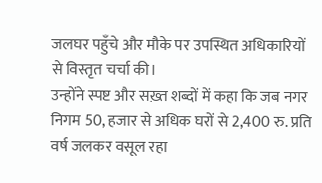जलघर पहुँचे और मौके पर उपस्थित अधिकारियों से विस्तृत चर्चा की।
उन्होंने स्पष्ट और सख़्त शब्दों में कहा कि जब नगर निगम 50, हजार से अधिक घरों से 2,400 रु. प्रति वर्ष जलकर वसूल रहा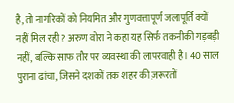है, तो नागरिकों को नियमित और गुणवत्तापूर्ण जलापूर्ति क्यों नहीं मिल रही? अरुण वोरा ने कहा यह सिर्फ तकनीकी गड़बड़ी नहीं, बल्कि साफ तौर पर व्यवस्था की लापरवाही है। 40 साल पुराना ढांचा, जिसने दशकों तक शहर की ज़रूरतों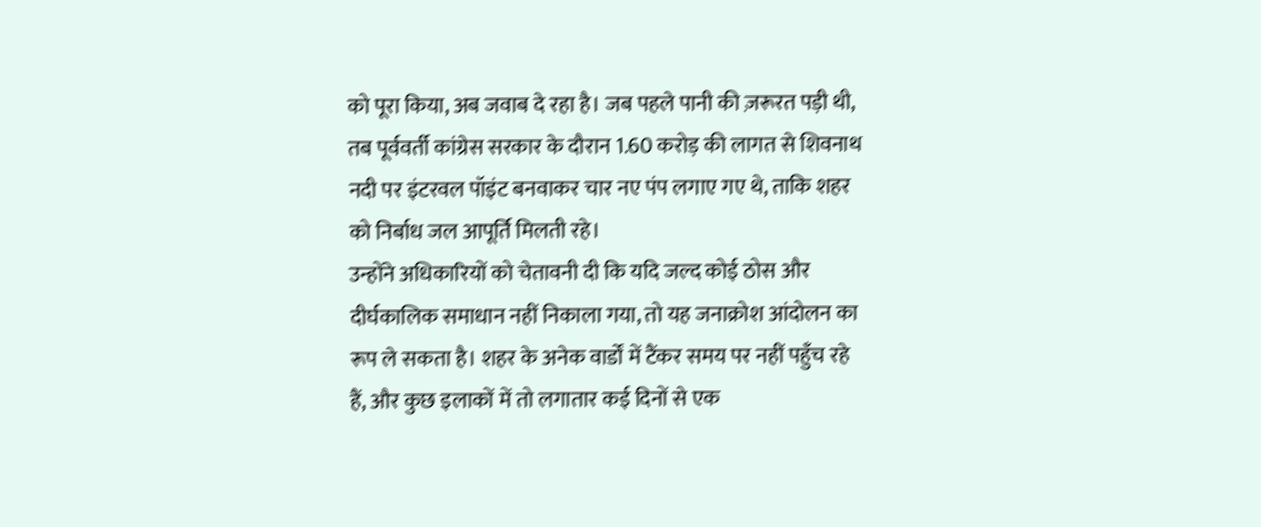को पूरा किया, अब जवाब दे रहा है। जब पहले पानी की ज़रूरत पड़ी थी, तब पूर्ववर्ती कांग्रेस सरकार के दौरान 1.60 करोड़ की लागत से शिवनाथ नदी पर इंटरवल पॉइंट बनवाकर चार नए पंप लगाए गए थे, ताकि शहर को निर्बाध जल आपूर्ति मिलती रहे।
उन्होंने अधिकारियों को चेतावनी दी कि यदि जल्द कोई ठोस और दीर्घकालिक समाधान नहीं निकाला गया, तो यह जनाक्रोश आंदोलन का रूप ले सकता है। शहर के अनेक वार्डों में टैंकर समय पर नहीं पहुँच रहे हैं, और कुछ इलाकों में तो लगातार कई दिनों से एक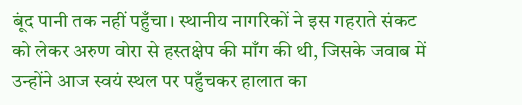बूंद पानी तक नहीं पहुँचा। स्थानीय नागरिकों ने इस गहराते संकट को लेकर अरुण वोरा से हस्तक्षेप की माँग की थी, जिसके जवाब में उन्होंने आज स्वयं स्थल पर पहुँचकर हालात का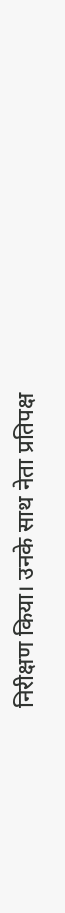निरीक्षण किया। उनके साथ नेता प्रतिपक्ष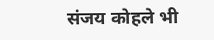संजय कोहले भी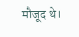मौजूद थे।